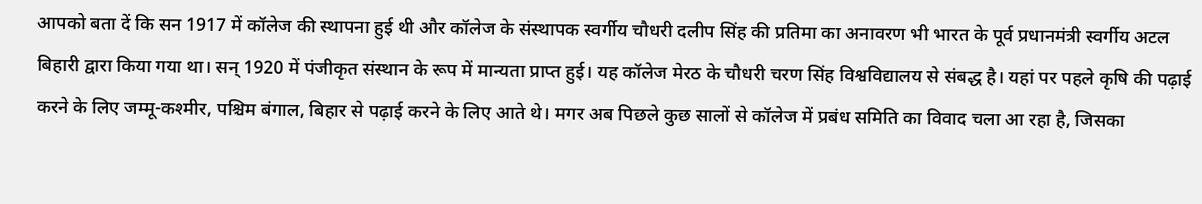आपको बता दें कि सन 1917 में कॉलेज की स्थापना हुई थी और कॉलेज के संस्थापक स्वर्गीय चौधरी दलीप सिंह की प्रतिमा का अनावरण भी भारत के पूर्व प्रधानमंत्री स्वर्गीय अटल बिहारी द्वारा किया गया था। सन् 1920 में पंजीकृत संस्थान के रूप में मान्यता प्राप्त हुई। यह कॉलेज मेरठ के चौधरी चरण सिंह विश्वविद्यालय से संबद्ध है। यहां पर पहले कृषि की पढ़ाई करने के लिए जम्मू-कश्मीर, पश्चिम बंगाल, बिहार से पढ़ाई करने के लिए आते थे। मगर अब पिछले कुछ सालों से कॉलेज में प्रबंध समिति का विवाद चला आ रहा है, जिसका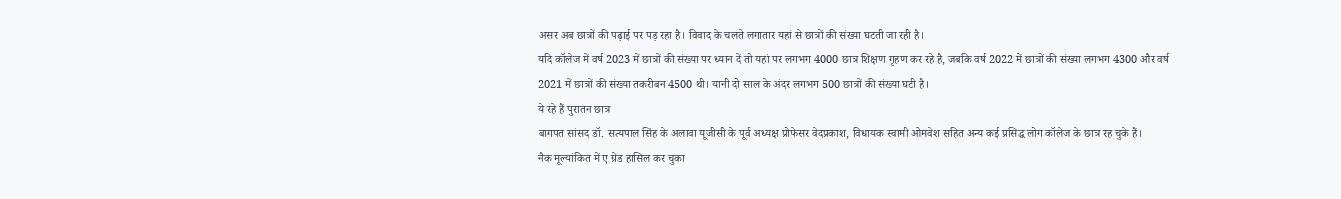असर अब छात्रों की पढ़ाई पर पड़ रहा है। विवाद के चलते लगातार यहां से छात्रों की संख्या घटती जा रही है।
यदि कॉलेज में वर्ष 2023 में छात्रों की संख्या पर ध्यान दें तो यहां पर लगभग 4000 छात्र शिक्षण गृहण कर रहे है, जबकि वर्ष 2022 में छात्रों की संख्या लगभग 4300 और वर्ष 2021 में छात्रों की संख्या तकरीबन 4500 थी। यानी दो साल के अंदर लगभग 500 छात्रों की संख्या घटी है।
ये रहे हैं पुरातन छात्र
बागपत सांसद डॉ. सत्यपाल सिंह के अलावा यूजीसी के पूर्व अध्यक्ष प्रोफेसर वेदप्रकाश, विधायक स्वामी ओमवेश सहित अन्य कई प्रसिद्ध लोग कॉलेज के छात्र रह चुके हैं।
नैक मूल्यांकित में ए ग्रेड हासिल कर चुका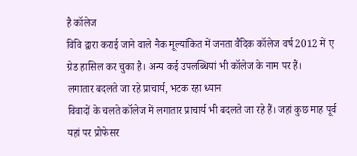है कॉलेज
विवि द्वारा कराई जाने वाले नैक मूल्यांकित में जनता वैदिक कॉलेज वर्ष 2012 में ए ग्रेड हासिल कर चुका है। अन्य कई उपलब्धियां भी कॉलेज के नाम पर हैं।
लगातार बदलते जा रहे प्राचार्य, भटक रहा ध्यान
विवादों के चलते कॉलेज में लगातार प्राचार्य भी बदलते जा रहे हैं। जहां कुछ माह पूर्व यहां पर प्रोफेसर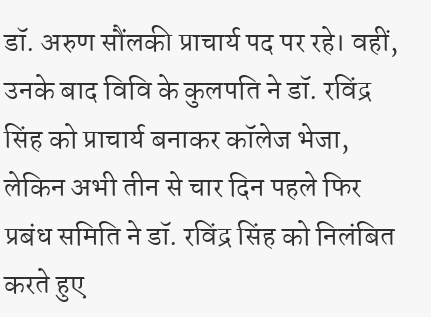डॉ. अरुण सौंलकी प्राचार्य पद पर रहे। वहीं, उनके बाद विवि के कुलपति ने डॉ. रविंद्र सिंह को प्राचार्य बनाकर कॉलेज भेजा, लेकिन अभी तीन से चार दिन पहले फिर प्रबंध समिति ने डॉ. रविंद्र सिंह को निलंबित करते हुए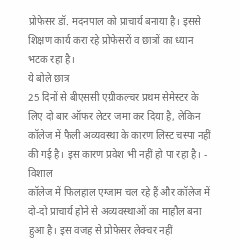प्रोफेसर डॉ. मदनपाल को प्राचार्य बनाया है। इससे शिक्षण कार्य करा रहे प्रोफेसरों व छात्रों का ध्यान भटक रहा है।
ये बोले छात्र
25 दिनों से बीएससी एग्रीकल्चर प्रथम सेमेस्टर के लिए दो बार ऑफर लेटर जमा कर दिया है, लेकिन कॉलेज में फैली अव्यवस्था के कारण लिस्ट चस्पा नहीं की गई है। इस कारण प्रवेश भी नहीं हो पा रहा है। - विशाल
कॉलेज में फिलहाल एग्जाम चल रहे हैं और कॉलेज में दो-दो प्राचार्य होने से अव्यवस्थाओं का माहौल बना हुआ है। इस वजह से प्रोफेसर लेक्चर नहीं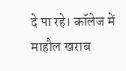दे पा रहे। कॉलेज में माहौल खराब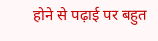होने से पढ़ाई पर बहुत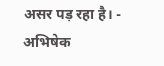असर पड़ रहा है। - अभिषेक